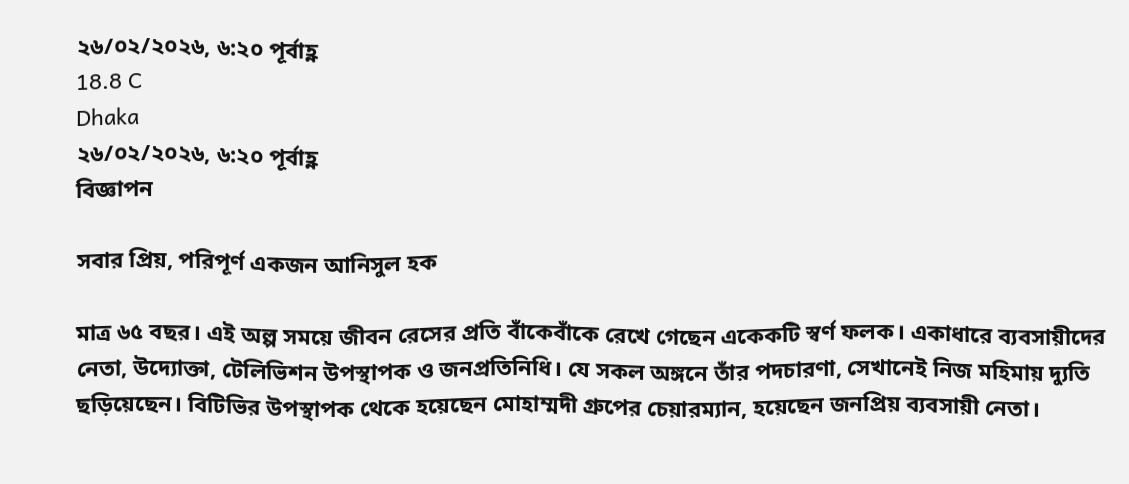২৬/০২/২০২৬, ৬:২০ পূর্বাহ্ণ
18.8 C
Dhaka
২৬/০২/২০২৬, ৬:২০ পূর্বাহ্ণ
বিজ্ঞাপন

সবার প্রিয়, পরিপূর্ণ একজন আনিসুল হক

মাত্র ৬৫ বছর। এই অল্প সময়ে জীবন রেসের প্রতি বাঁকেবাঁকে রেখে গেছেন একেকটি স্বর্ণ ফলক। একাধারে ব্যবসায়ীদের নেতা, উদ্যোক্তা, টেলিভিশন উপস্থাপক ও জনপ্রতিনিধি। যে সকল অঙ্গনে তাঁর পদচারণা, সেখানেই নিজ মহিমায় দ্যুতি ছড়িয়েছেন। বিটিভির উপস্থাপক থেকে হয়েছেন মোহাম্মদী গ্রুপের চেয়ারম্যান, হয়েছেন জনপ্রিয় ব্যবসায়ী নেতা।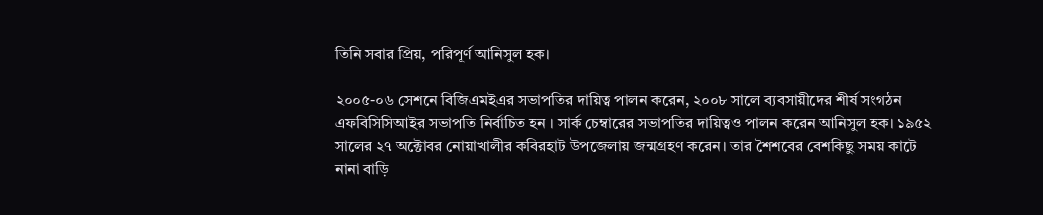তিনি সবার প্রিয়, পরিপূর্ণ আনিসুল হক।

২০০৫-০৬ সেশনে বিজিএমইএর সভাপতির দায়িত্ব পালন করেন, ২০০৮ সালে ব্যবসায়ীদের শীর্ষ সংগঠন এফবিসিসিআইর সভাপতি নির্বাচিত হন । সার্ক চেম্বারের সভাপতির দায়িত্বও পালন করেন আনিসুল হক। ১৯৫২ সালের ২৭ অক্টোবর নোয়াখালীর কবিরহাট উপজেলায় জন্মগ্রহণ করেন। তার শৈশবের বেশকিছু সময় কাটে নানা বাড়ি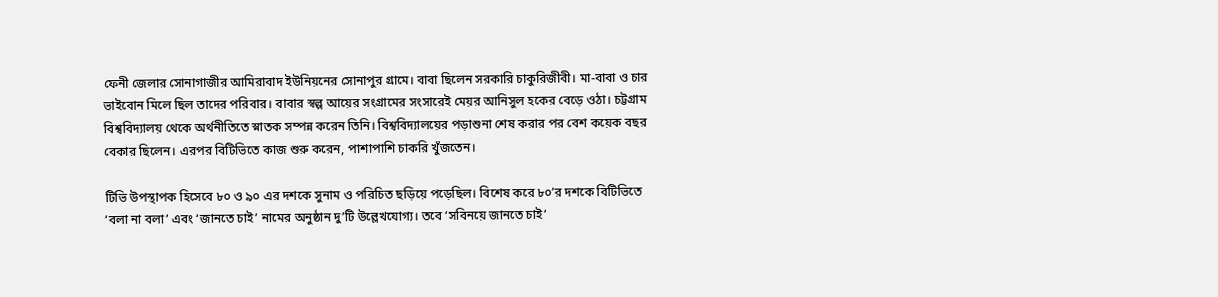ফেনী জেলার সোনাগাজীর আমিরাবাদ ইউনিয়নের সোনাপুর গ্রামে। বাবা ছিলেন সরকারি চাকুরিজীবী। মা-বাবা ও চার ভাইবোন মিলে ছিল তাদের পরিবার। বাবার স্বল্প আয়ের সংগ্রামের সংসারেই মেয়র আনিসুল হকের বেড়ে ওঠা। চট্টগ্রাম বিশ্ববিদ্যালয় থেকে অর্থনীতিতে স্নাতক সম্পন্ন করেন তিনি। বিশ্ববিদ্যালয়ের পড়াশুনা শেষ করার পর বেশ কয়েক বছর বেকার ছিলেন। এরপর বিটিভিতে কাজ শুরু করেন, পাশাপাশি চাকরি খুঁজতেন।

টিভি উপস্থাপক হিসেবে ৮০ ও ৯০ এর দশকে সুনাম ও পরিচিত ছড়িয়ে পড়েছিল। বিশেষ করে ৮০’র দশকে বিটিভিতে ‘বলা না বলা’ এবং ‘জানতে চাই’ নামের অনুষ্ঠান দু’টি উল্লেখযোগ্য। তবে ‘সবিনয়ে জানতে চাই’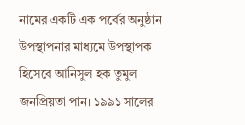নামের একটি এক পর্বের অনুষ্ঠান উপস্থাপনার মাধ্যমে উপস্থাপক হিসেবে আনিসুল হক তুমুল জনপ্রিয়তা পান। ১৯৯১ সালের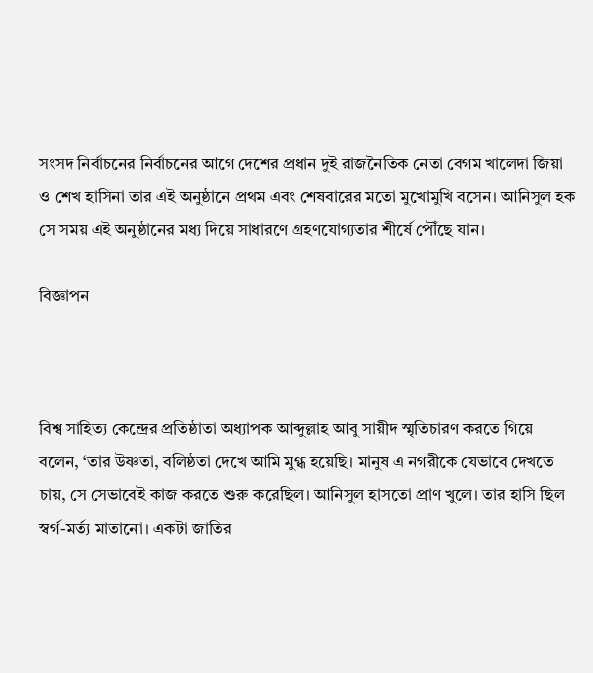সংসদ নির্বাচনের নির্বাচনের আগে দেশের প্রধান দুই রাজনৈতিক নেতা বেগম খালেদা জিয়া ও শেখ হাসিনা তার এই অনুষ্ঠানে প্রথম এবং শেষবারের মতো মুখোমুখি বসেন। আনিসুল হক সে সময় এই অনুষ্ঠানের মধ্য দিয়ে সাধারণে গ্রহণযোগ্যতার শীর্ষে পৌঁছে যান।

বিজ্ঞাপন



বিশ্ব সাহিত্য কেন্দ্রের প্রতিষ্ঠাতা অধ্যাপক আব্দুল্লাহ আবু সায়ীদ স্মৃতিচারণ করতে গিয়ে বলেন, ‘তার উষ্ণতা, বলিষ্ঠতা দেখে আমি মুগ্ধ হয়েছি। মানুষ এ নগরীকে যেভাবে দেখতে চায়, সে সেভাবেই কাজ করতে শুরু করেছিল। আনিসুল হাসতো প্রাণ খুলে। তার হাসি ছিল স্বর্গ-মর্ত্য মাতানো। একটা জাতির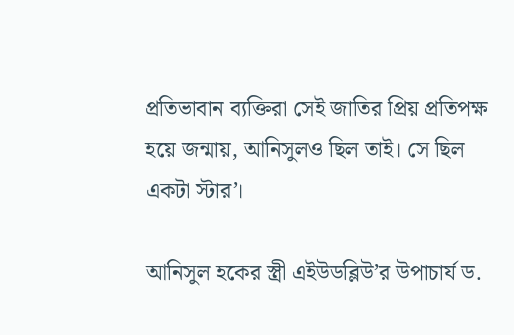প্রতিভাবান ব্যক্তিরা সেই জাতির প্রিয় প্রতিপক্ষ হয়ে জন্মায়, আনিসুলও ছিল তাই। সে ছিল একটা স্টার’।

আনিসুল হকের স্ত্রী এইউডব্লিউ’র উপাচার্য ড.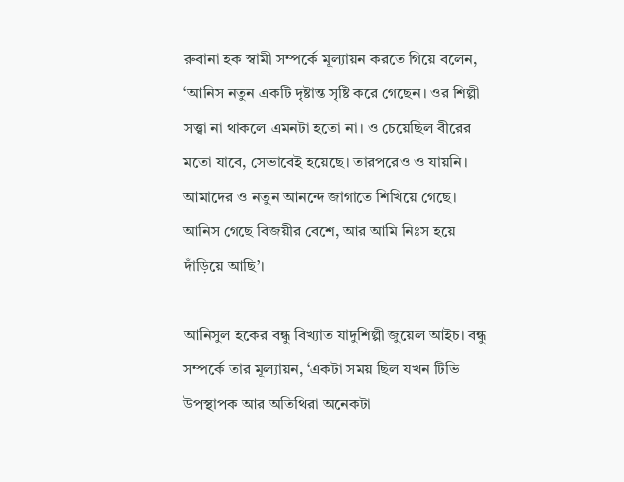রুবানা হক স্বামী সম্পর্কে মূল্যায়ন করতে গিয়ে বলেন, ‘আনিস নতুন একটি দৃষ্টান্ত সৃষ্টি করে গেছেন। ওর শিল্পী সত্ত্বা না থাকলে এমনটা হতো না। ও চেয়েছিল বীরের মতো যাবে, সেভাবেই হয়েছে। তারপরেও ও যায়নি। আমাদের ও নতুন আনন্দে জাগাতে শিখিয়ে গেছে। আনিস গেছে বিজয়ীর বেশে, আর আমি নিঃস হয়ে দাঁড়িয়ে আছি’।

আনিসুল হকের বন্ধু বিখ্যাত যাদুশিল্পী জুয়েল আইচ। বন্ধু সম্পর্কে তার মূল্যায়ন, ‘একটা সময় ছিল যখন টিভি উপস্থাপক আর অতিথিরা অনেকটা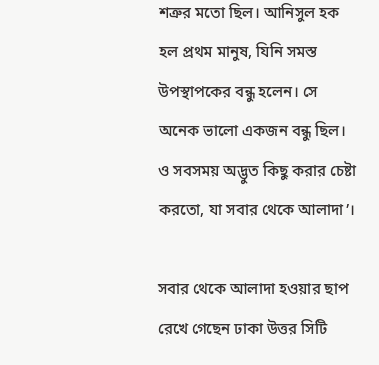শত্রুর মতো ছিল। আনিসুল হক হল প্রথম মানুষ, যিনি সমস্ত উপস্থাপকের বন্ধু হলেন। সে অনেক ভালো একজন বন্ধু ছিল। ও সবসময় অদ্ভুত কিছু করার চেষ্টা করতো, যা সবার থেকে আলাদা’।

সবার থেকে আলাদা হওয়ার ছাপ রেখে গেছেন ঢাকা উত্তর সিটি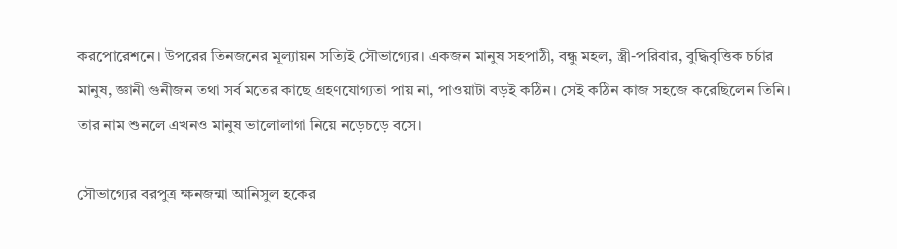করপোরেশনে। উপরের তিনজনের মূল্যায়ন সত্যিই সৌভাগ্যের। একজন মানুষ সহপাঠী, বন্ধু মহল, স্ত্রী-পরিবার, বুদ্ধিবৃত্তিক চর্চার মানুষ, জ্ঞানী গুনীজন তথা সর্ব মতের কাছে গ্রহণযোগ্যতা পায় না, পাওয়াটা বড়ই কঠিন। সেই কঠিন কাজ সহজে করেছিলেন তিনি। তার নাম শুনলে এখনও মানুষ ভালোলাগা নিয়ে নড়েচড়ে বসে।

সৌভাগ্যের বরপুত্র ক্ষনজন্মা আনিসুল হকের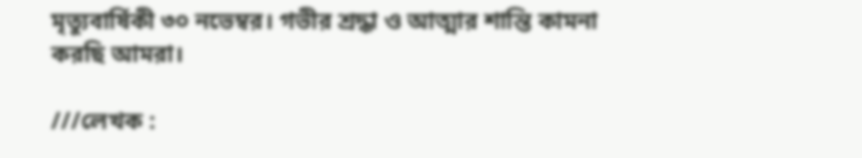মৃত্যুবার্ষিকী ৩০ নভেম্বর। গভীর শ্রদ্ধা ও আত্মার শান্তি কামনা করছি আমরা।

///লেখক :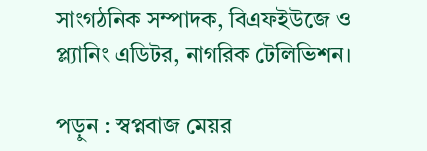সাংগঠনিক সম্পাদক, বিএফইউজে ও প্ল্যানিং এডিটর, নাগরিক টেলিভিশন।

পড়ুন : স্বপ্নবাজ মেয়র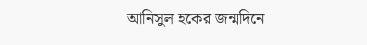আনিসুল হকের জন্মদিনে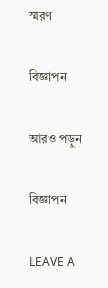স্মরণ

বিজ্ঞাপন

আরও পড়ুন

বিজ্ঞাপন

LEAVE A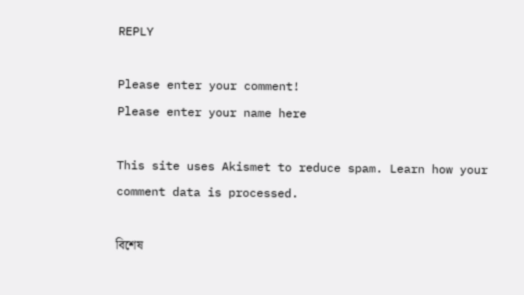REPLY

Please enter your comment!
Please enter your name here

This site uses Akismet to reduce spam. Learn how your comment data is processed.

বিশেষ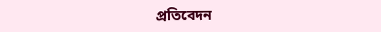প্রতিবেদন